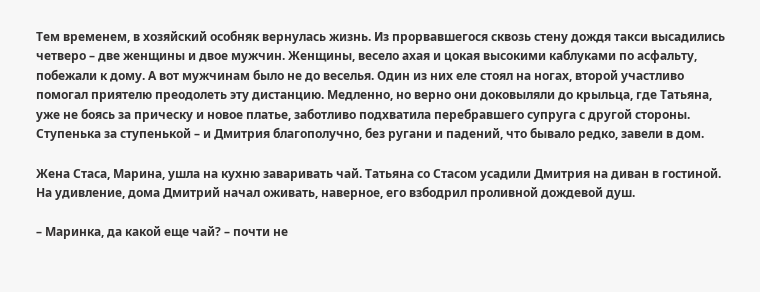Тем временем, в хозяйский особняк вернулась жизнь. Из прорвавшегося сквозь стену дождя такси высадились четверо – две женщины и двое мужчин. Женщины, весело ахая и цокая высокими каблуками по асфальту, побежали к дому. А вот мужчинам было не до веселья. Один из них еле стоял на ногах, второй участливо помогал приятелю преодолеть эту дистанцию. Медленно, но верно они доковыляли до крыльца, где Татьяна, уже не боясь за прическу и новое платье, заботливо подхватила перебравшего супруга с другой стороны. Ступенька за ступенькой – и Дмитрия благополучно, без ругани и падений, что бывало редко, завели в дом.

Жена Стаса, Марина, ушла на кухню заваривать чай. Татьяна со Стасом усадили Дмитрия на диван в гостиной. На удивление, дома Дмитрий начал оживать, наверное, его взбодрил проливной дождевой душ.

– Маринка, да какой еще чай? – почти не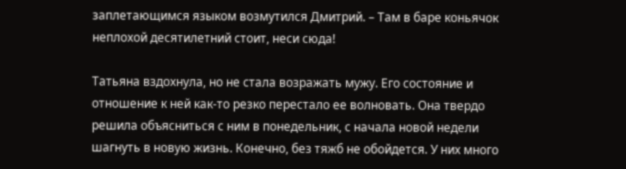заплетающимся языком возмутился Дмитрий. – Там в баре коньячок неплохой десятилетний стоит, неси сюда!

Татьяна вздохнула, но не стала возражать мужу. Его состояние и отношение к ней как-то резко перестало ее волновать. Она твердо решила объясниться с ним в понедельник, с начала новой недели шагнуть в новую жизнь. Конечно, без тяжб не обойдется. У них много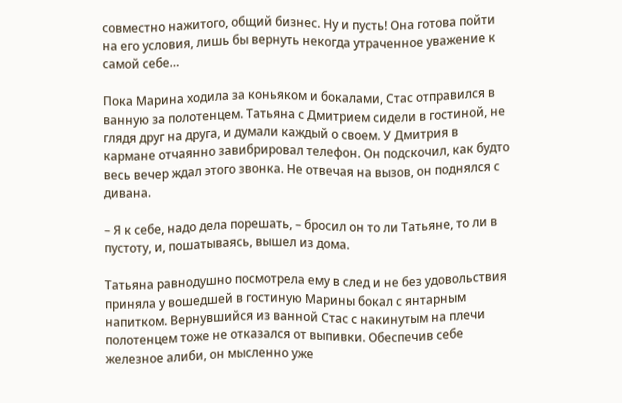совместно нажитого, общий бизнес. Ну и пусть! Она готова пойти на его условия, лишь бы вернуть некогда утраченное уважение к самой себе…

Пока Марина ходила за коньяком и бокалами, Стас отправился в ванную за полотенцем. Татьяна с Дмитрием сидели в гостиной, не глядя друг на друга, и думали каждый о своем. У Дмитрия в кармане отчаянно завибрировал телефон. Он подскочил, как будто весь вечер ждал этого звонка. Не отвечая на вызов, он поднялся с дивана.

– Я к себе, надо дела порешать, – бросил он то ли Татьяне, то ли в пустоту, и, пошатываясь, вышел из дома.

Татьяна равнодушно посмотрела ему в след и не без удовольствия приняла у вошедшей в гостиную Марины бокал с янтарным напитком. Вернувшийся из ванной Стас с накинутым на плечи полотенцем тоже не отказался от выпивки. Обеспечив себе железное алиби, он мысленно уже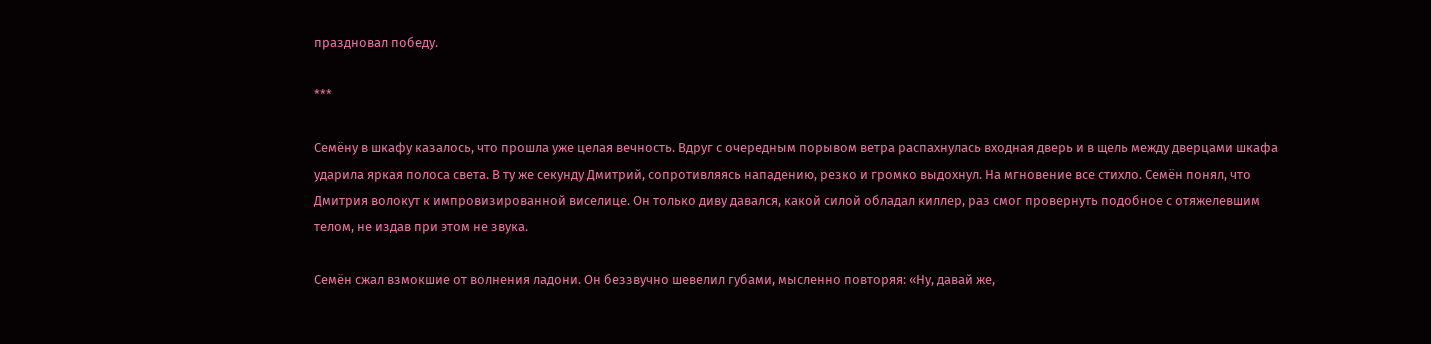праздновал победу.

***

Семёну в шкафу казалось, что прошла уже целая вечность. Вдруг с очередным порывом ветра распахнулась входная дверь и в щель между дверцами шкафа ударила яркая полоса света. В ту же секунду Дмитрий, сопротивляясь нападению, резко и громко выдохнул. На мгновение все стихло. Семён понял, что Дмитрия волокут к импровизированной виселице. Он только диву давался, какой силой обладал киллер, раз смог провернуть подобное с отяжелевшим телом, не издав при этом не звука.

Семён сжал взмокшие от волнения ладони. Он беззвучно шевелил губами, мысленно повторяя: «Ну, давай же,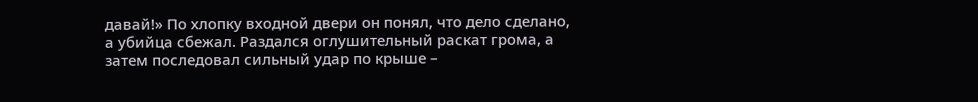давай!» По хлопку входной двери он понял, что дело сделано, а убийца сбежал. Раздался оглушительный раскат грома, а затем последовал сильный удар по крыше –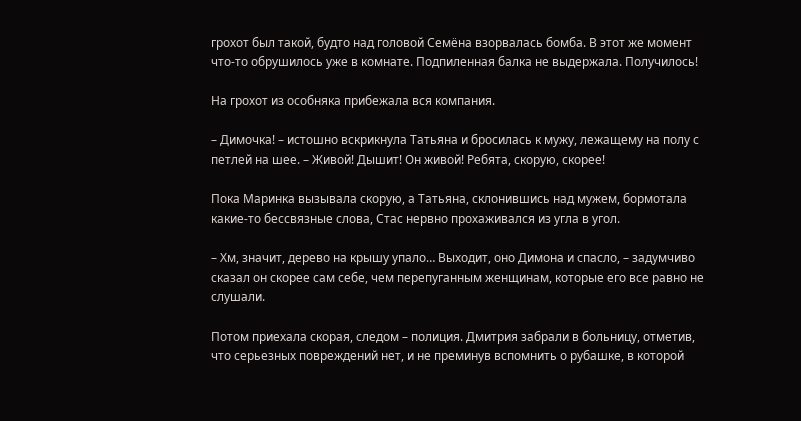грохот был такой, будто над головой Семёна взорвалась бомба. В этот же момент что-то обрушилось уже в комнате. Подпиленная балка не выдержала. Получилось!

На грохот из особняка прибежала вся компания.

– Димочка! – истошно вскрикнула Татьяна и бросилась к мужу, лежащему на полу с петлей на шее. – Живой! Дышит! Он живой! Ребята, скорую, скорее!

Пока Маринка вызывала скорую, а Татьяна, склонившись над мужем, бормотала какие-то бессвязные слова, Стас нервно прохаживался из угла в угол.

– Хм, значит, дерево на крышу упало… Выходит, оно Димона и спасло, – задумчиво сказал он скорее сам себе, чем перепуганным женщинам, которые его все равно не слушали.

Потом приехала скорая, следом – полиция. Дмитрия забрали в больницу, отметив, что серьезных повреждений нет, и не преминув вспомнить о рубашке, в которой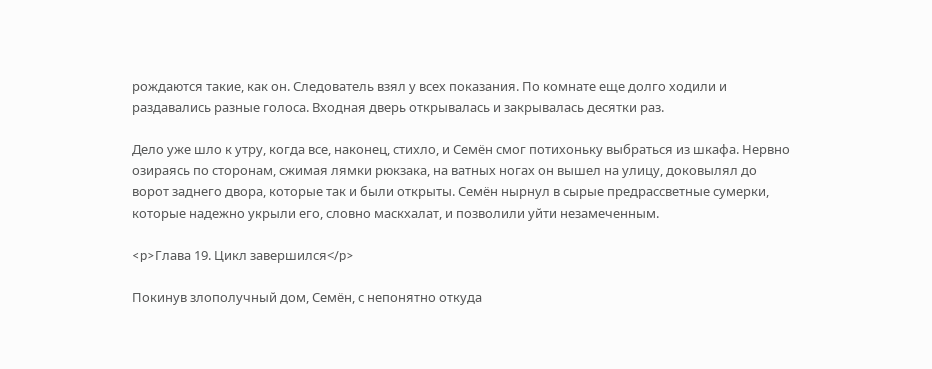рождаются такие, как он. Следователь взял у всех показания. По комнате еще долго ходили и раздавались разные голоса. Входная дверь открывалась и закрывалась десятки раз.

Дело уже шло к утру, когда все, наконец, стихло, и Семён смог потихоньку выбраться из шкафа. Нервно озираясь по сторонам, сжимая лямки рюкзака, на ватных ногах он вышел на улицу, доковылял до ворот заднего двора, которые так и были открыты. Семён нырнул в сырые предрассветные сумерки, которые надежно укрыли его, словно маскхалат, и позволили уйти незамеченным.

<p>Глава 19. Цикл завершился</p>

Покинув злополучный дом, Семён, с непонятно откуда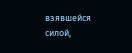взявшейся силой,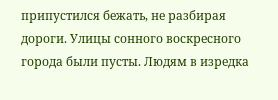припустился бежать, не разбирая дороги. Улицы сонного воскресного города были пусты. Людям в изредка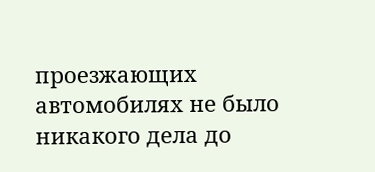проезжающих автомобилях не было никакого дела до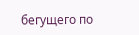бегущего по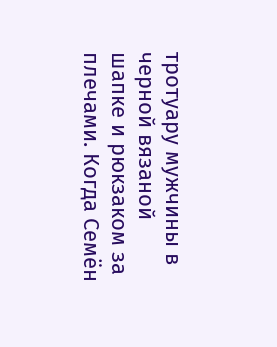тротуару мужчины в черной вязаной шапке и рюкзаком за плечами. Когда Семён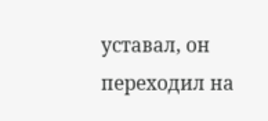уставал, он переходил на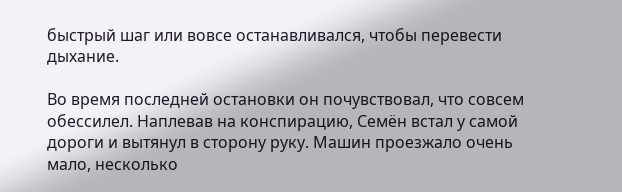быстрый шаг или вовсе останавливался, чтобы перевести дыхание.

Во время последней остановки он почувствовал, что совсем обессилел. Наплевав на конспирацию, Семён встал у самой дороги и вытянул в сторону руку. Машин проезжало очень мало, несколько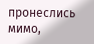пронеслись мимо,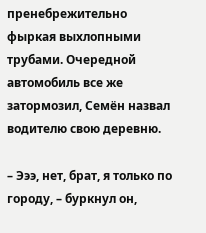пренебрежительно фыркая выхлопными трубами. Очередной автомобиль все же затормозил, Семён назвал водителю свою деревню.

– Эээ, нет, брат, я только по городу, – буркнул он,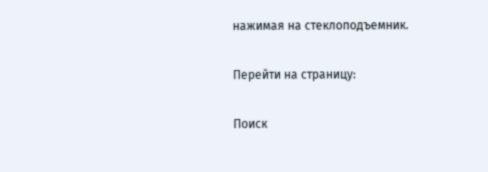нажимая на стеклоподъемник.

Перейти на страницу:

Поиск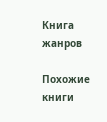Книга жанров

Похожие книги